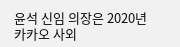윤석 신임 의장은 2020년 카카오 사외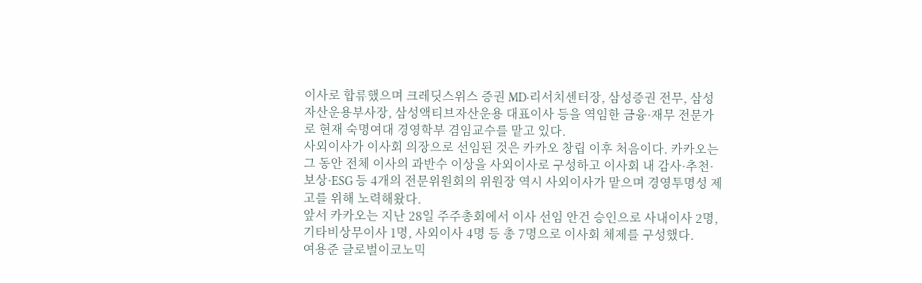이사로 합류했으며 크레딧스위스 증권 MD·리서치센터장, 삼성증권 전무, 삼성자산운용부사장, 삼성액티브자산운용 대표이사 등을 역임한 금융·재무 전문가로 현재 숙명여대 경영학부 겸임교수를 맡고 있다.
사외이사가 이사회 의장으로 선임된 것은 카카오 창립 이후 처음이다. 카카오는 그 동안 전체 이사의 과반수 이상을 사외이사로 구성하고 이사회 내 감사·추천·보상·ESG 등 4개의 전문위원회의 위원장 역시 사외이사가 맡으며 경영투명성 제고를 위해 노력해왔다.
앞서 카카오는 지난 28일 주주총회에서 이사 선임 안건 승인으로 사내이사 2명, 기타비상무이사 1명, 사외이사 4명 등 총 7명으로 이사회 체제를 구성했다.
여용준 글로벌이코노믹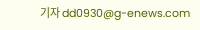기자 dd0930@g-enews.com